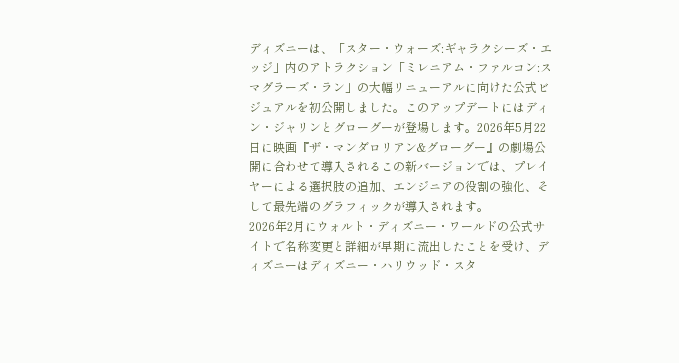ディズニーは、「スター・ウォーズ:ギャラクシーズ・エッジ」内のアトラクション「ミレニアム・ファルコン:スマグラーズ・ラン」の大幅リニューアルに向けた公式ビジュアルを初公開しました。このアップデートにはディン・ジャリンとグローグーが登場します。2026年5月22日に映画『ザ・マンダロリアン&グローグー』の劇場公開に合わせて導入されるこの新バージョンでは、プレイヤーによる選択肢の追加、エンジニアの役割の強化、そして最先端のグラフィックが導入されます。
2026年2月にウォルト・ディズニー・ワールドの公式サイトで名称変更と詳細が早期に流出したことを受け、ディズニーはディズニー・ハリウッド・スタ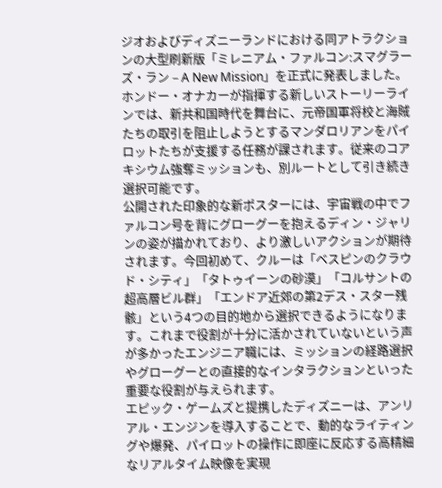ジオおよびディズニーランドにおける同アトラクションの大型刷新版「ミレニアム・ファルコン:スマグラーズ・ラン – A New Mission」を正式に発表しました。ホンドー・オナカーが指揮する新しいストーリーラインでは、新共和国時代を舞台に、元帝国軍将校と海賊たちの取引を阻止しようとするマンダロリアンをパイロットたちが支援する任務が課されます。従来のコアキシウム強奪ミッションも、別ルートとして引き続き選択可能です。
公開された印象的な新ポスターには、宇宙戦の中でファルコン号を背にグローグーを抱えるディン・ジャリンの姿が描かれており、より激しいアクションが期待されます。今回初めて、クルーは「ベスピンのクラウド・シティ」「タトゥイーンの砂漠」「コルサントの超高層ビル群」「エンドア近郊の第2デス・スター残骸」という4つの目的地から選択できるようになります。これまで役割が十分に活かされていないという声が多かったエンジニア職には、ミッションの経路選択やグローグーとの直接的なインタラクションといった重要な役割が与えられます。
エピック・ゲームズと提携したディズニーは、アンリアル・エンジンを導入することで、動的なライティングや爆発、パイロットの操作に即座に反応する高精細なリアルタイム映像を実現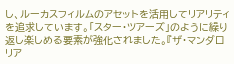し、ルーカスフィルムのアセットを活用してリアリティを追求しています。「スター・ツアーズ」のように繰り返し楽しめる要素が強化されました。『ザ・マンダロリア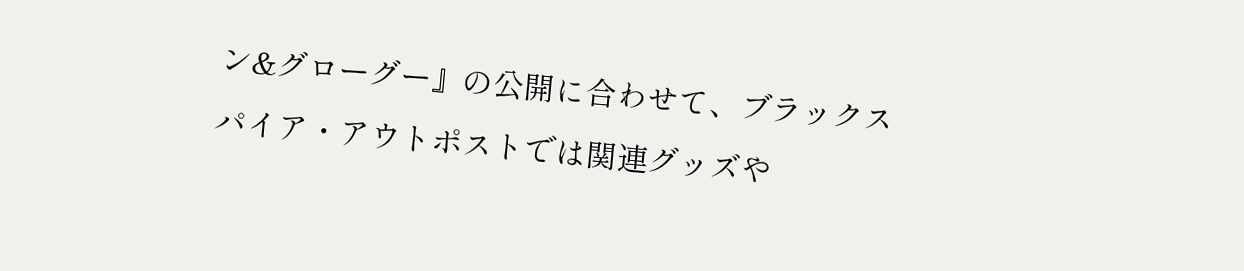ン&グローグー』の公開に合わせて、ブラックスパイア・アウトポストでは関連グッズや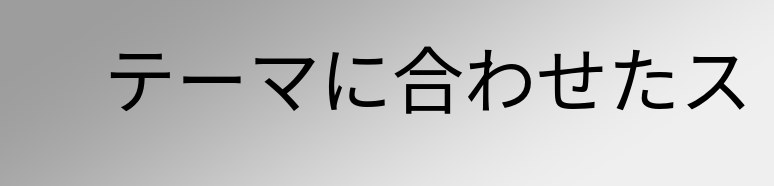テーマに合わせたス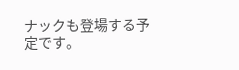ナックも登場する予定です。